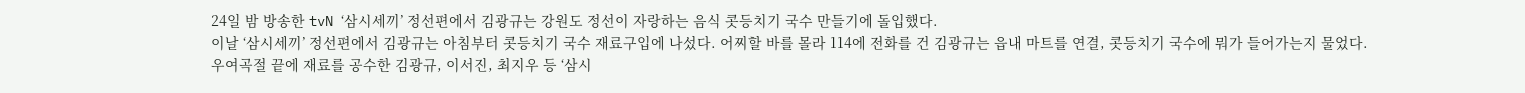24일 밤 방송한 tvN ‘삼시세끼’ 정선편에서 김광규는 강원도 정선이 자랑하는 음식 콧등치기 국수 만들기에 돌입했다.
이날 ‘삼시세끼’ 정선편에서 김광규는 아침부터 콧등치기 국수 재료구입에 나섰다. 어찌할 바를 몰라 114에 전화를 건 김광규는 읍내 마트를 연결, 콧등치기 국수에 뭐가 들어가는지 물었다.
우여곡절 끝에 재료를 공수한 김광규, 이서진, 최지우 등 ‘삼시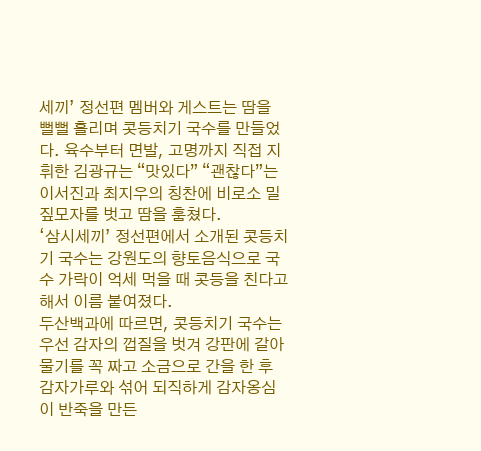세끼’ 정선편 멤버와 게스트는 땀을 뻘뻘 흘리며 콧등치기 국수를 만들었다. 육수부터 면발, 고명까지 직접 지휘한 김광규는 “맛있다” “괜찮다”는 이서진과 최지우의 칭찬에 비로소 밀짚모자를 벗고 땀을 훔쳤다.
‘삼시세끼’ 정선편에서 소개된 콧등치기 국수는 강원도의 향토음식으로 국수 가락이 억세 먹을 때 콧등을 친다고 해서 이름 붙여졌다.
두산백과에 따르면, 콧등치기 국수는 우선 감자의 껍질을 벗겨 강판에 갈아 물기를 꼭 짜고 소금으로 간을 한 후 감자가루와 섞어 되직하게 감자옹심이 반죽을 만든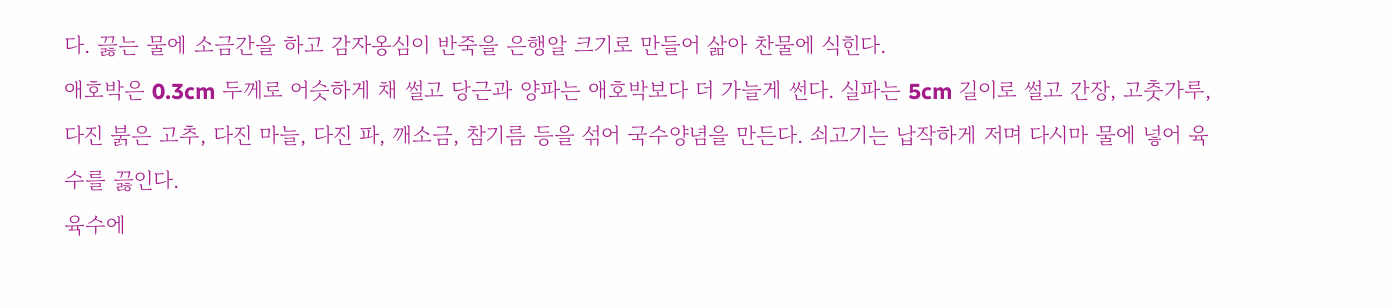다. 끓는 물에 소금간을 하고 감자옹심이 반죽을 은행알 크기로 만들어 삶아 찬물에 식힌다.
애호박은 0.3cm 두께로 어슷하게 채 썰고 당근과 양파는 애호박보다 더 가늘게 썬다. 실파는 5cm 길이로 썰고 간장, 고춧가루, 다진 붉은 고추, 다진 마늘, 다진 파, 깨소금, 참기름 등을 섞어 국수양념을 만든다. 쇠고기는 납작하게 저며 다시마 물에 넣어 육수를 끓인다.
육수에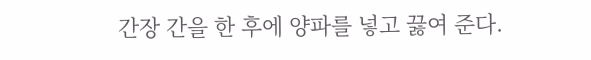간장 간을 한 후에 양파를 넣고 끓여 준다.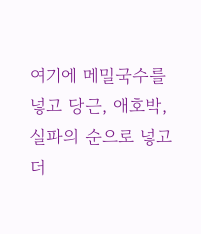여기에 메밀국수를 넣고 당근, 애호박, 실파의 순으로 넣고 더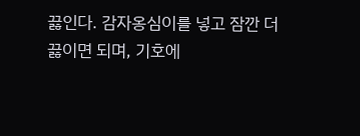끓인다. 감자옹심이를 넣고 잠깐 더 끓이면 되며, 기호에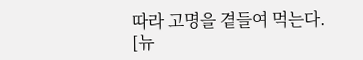따라 고명을 곁들여 먹는다.
[뉴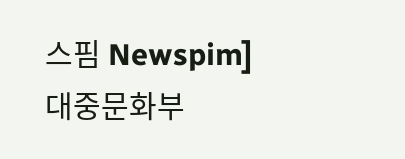스핌 Newspim] 대중문화부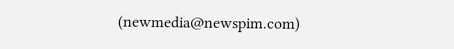(newmedia@newspim.com)